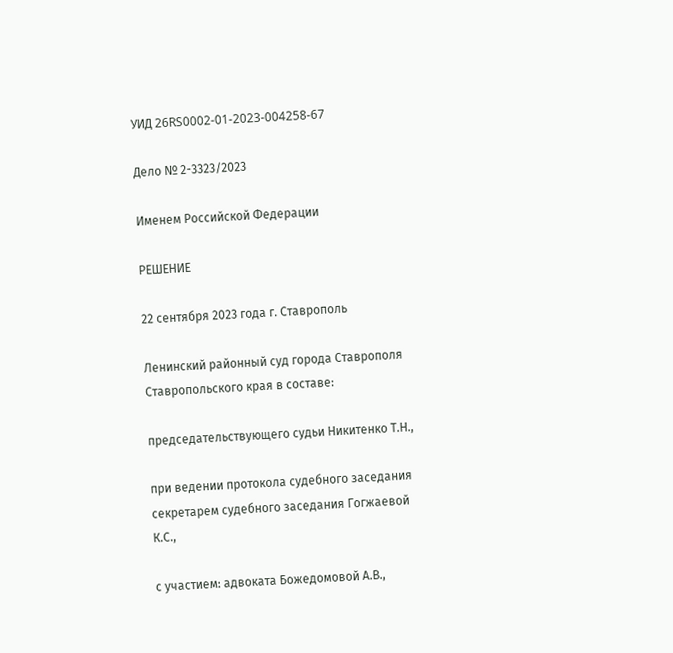УИД 26RS0002-01-2023-004258-67

Дело № 2-3323/2023

Именем Российской Федерации

РЕШЕНИЕ

22 сентября 2023 года г. Ставрополь

Ленинский районный суд города Ставрополя Ставропольского края в составе:

председательствующего судьи Никитенко Т.Н.,

при ведении протокола судебного заседания секретарем судебного заседания Гогжаевой К.С.,

с участием: адвоката Божедомовой А.В.,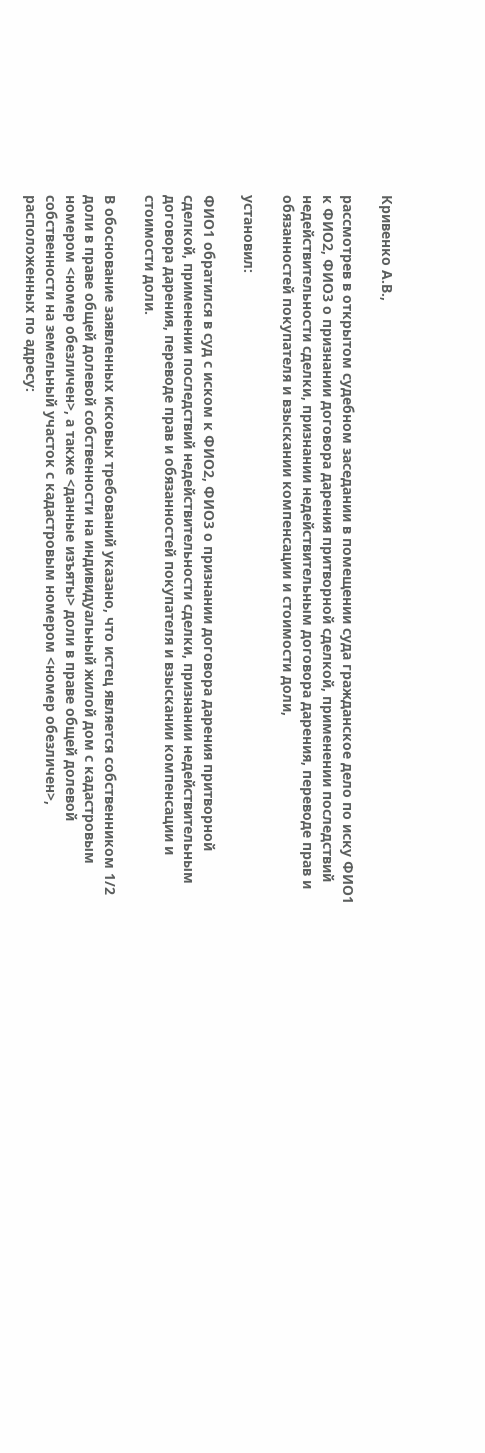Кривенко А.В.,

рассмотрев в открытом судебном заседании в помещении суда гражданское дело по иску ФИО1 к ФИО2, ФИО3 о признании договора дарения притворной сделкой, применении последствий недействительности сделки, признании недействительным договора дарения, переводе прав и обязанностей покупателя и взыскании компенсации и стоимости доли,

установил:

ФИО1 обратился в суд с иском к ФИО2, ФИО3 о признании договора дарения притворной сделкой, применении последствий недействительности сделки, признании недействительным договора дарения, переводе прав и обязанностей покупателя и взыскании компенсации и стоимости доли.

В обоснование заявленных исковых требований указано, что истец является собственником 1/2 доли в праве общей долевой собственности на индивидуальный жилой дом с кадастровым номером <номер обезличен>, а также <данные изъяты> доли в праве общей долевой собственности на земельный участок с кадастровым номером <номер обезличен>, расположенных по адресу: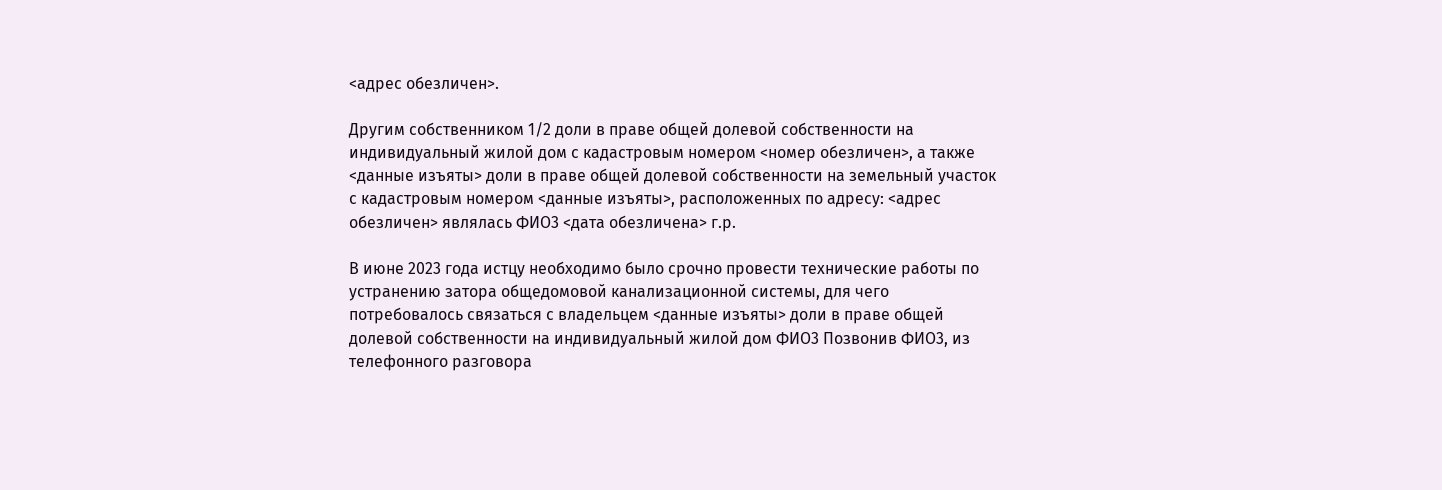<адрес обезличен>.

Другим собственником 1/2 доли в праве общей долевой собственности на индивидуальный жилой дом с кадастровым номером <номер обезличен>, а также <данные изъяты> доли в праве общей долевой собственности на земельный участок с кадастровым номером <данные изъяты>, расположенных по адресу: <адрес обезличен> являлась ФИО3 <дата обезличена> г.р.

В июне 2023 года истцу необходимо было срочно провести технические работы по устранению затора общедомовой канализационной системы, для чего потребовалось связаться с владельцем <данные изъяты> доли в праве общей долевой собственности на индивидуальный жилой дом ФИО3 Позвонив ФИО3, из телефонного разговора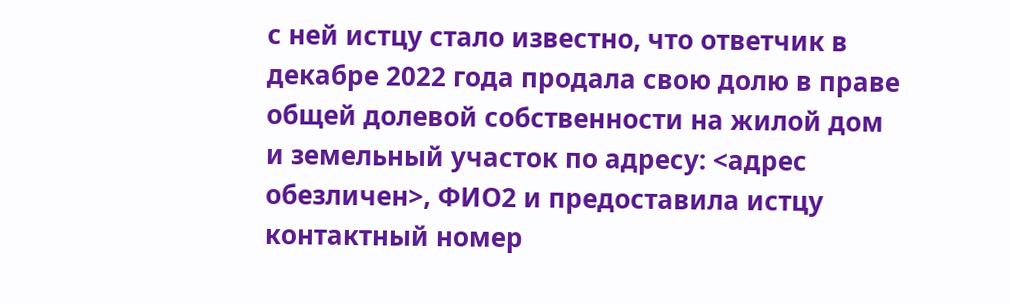с ней истцу стало известно, что ответчик в декабре 2022 года продала свою долю в праве общей долевой собственности на жилой дом и земельный участок по адресу: <адрес обезличен>, ФИО2 и предоставила истцу контактный номер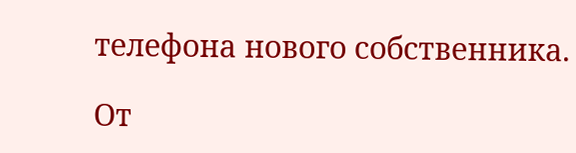телефона нового собственника.

От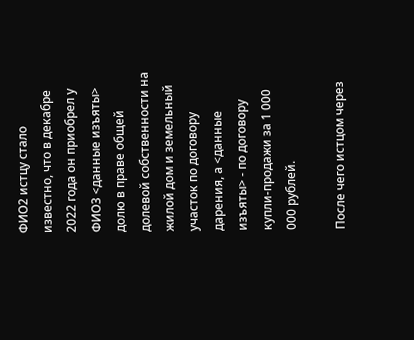ФИО2 истцу стало известно, что в декабре 2022 года он приобрел у ФИО3 <данные изъяты> долю в праве общей долевой собственности на жилой дом и земельный участок по договору дарения, а <данные изъяты> - по договору купли-продажи за 1 000 000 рублей.

После чего истцом через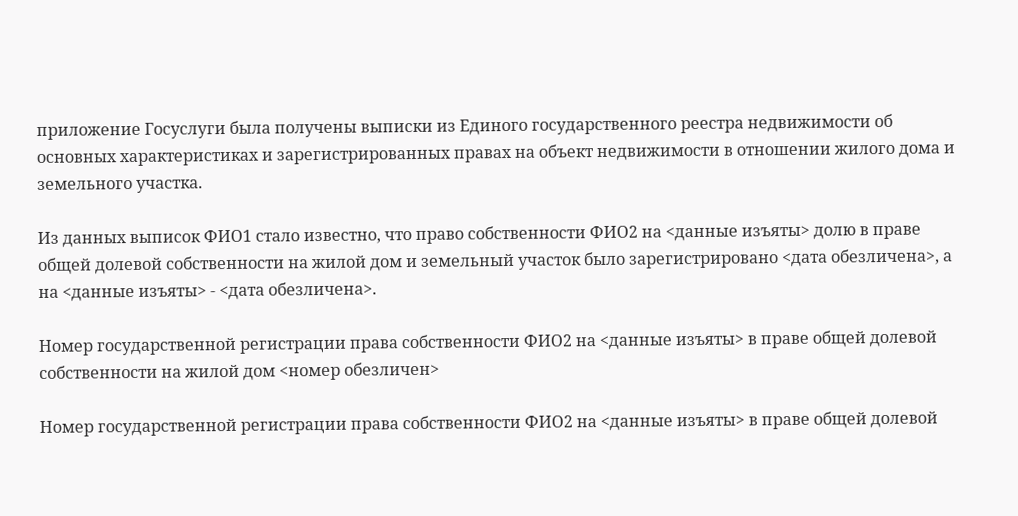приложение Госуслуги была получены выписки из Единого государственного реестра недвижимости об основных характеристиках и зарегистрированных правах на объект недвижимости в отношении жилого дома и земельного участка.

Из данных выписок ФИО1 стало известно, что право собственности ФИО2 на <данные изъяты> долю в праве общей долевой собственности на жилой дом и земельный участок было зарегистрировано <дата обезличена>, а на <данные изъяты> - <дата обезличена>.

Номер государственной регистрации права собственности ФИО2 на <данные изъяты> в праве общей долевой собственности на жилой дом <номер обезличен>

Номер государственной регистрации права собственности ФИО2 на <данные изъяты> в праве общей долевой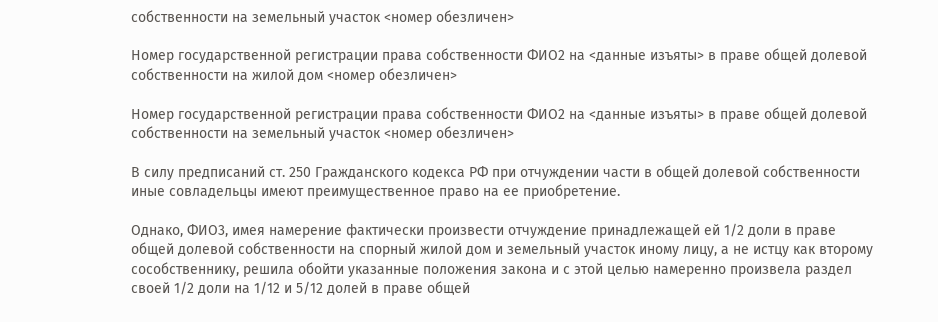собственности на земельный участок <номер обезличен>

Номер государственной регистрации права собственности ФИО2 на <данные изъяты> в праве общей долевой собственности на жилой дом <номер обезличен>

Номер государственной регистрации права собственности ФИО2 на <данные изъяты> в праве общей долевой собственности на земельный участок <номер обезличен>

В силу предписаний ст. 250 Гражданского кодекса РФ при отчуждении части в общей долевой собственности иные совладельцы имеют преимущественное право на ее приобретение.

Однако, ФИО3, имея намерение фактически произвести отчуждение принадлежащей ей 1/2 доли в праве общей долевой собственности на спорный жилой дом и земельный участок иному лицу, а не истцу как второму сособственнику, решила обойти указанные положения закона и с этой целью намеренно произвела раздел своей 1/2 доли на 1/12 и 5/12 долей в праве общей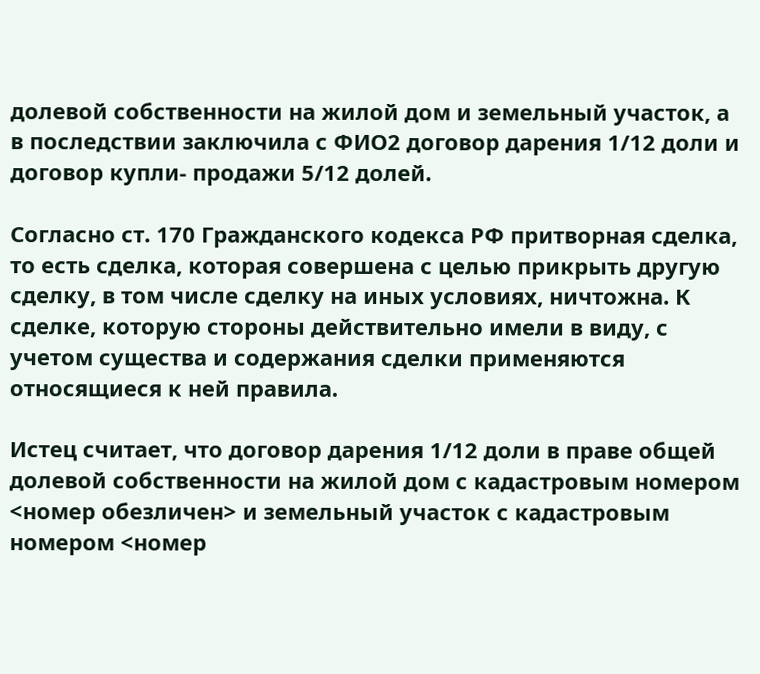долевой собственности на жилой дом и земельный участок, а в последствии заключила с ФИО2 договор дарения 1/12 доли и договор купли- продажи 5/12 долей.

Согласно ст. 170 Гражданского кодекса РФ притворная сделка, то есть сделка, которая совершена с целью прикрыть другую сделку, в том числе сделку на иных условиях, ничтожна. К сделке, которую стороны действительно имели в виду, с учетом существа и содержания сделки применяются относящиеся к ней правила.

Истец считает, что договор дарения 1/12 доли в праве общей долевой собственности на жилой дом с кадастровым номером <номер обезличен> и земельный участок с кадастровым номером <номер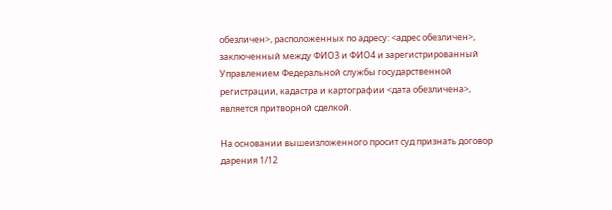обезличен>, расположенных по адресу: <адрес обезличен>, заключенный между ФИО3 и ФИО4 и зарегистрированный Управлением Федеральной службы государственной регистрации, кадастра и картографии <дата обезличена>, является притворной сделкой.

На основании вышеизложенного просит суд признать договор дарения 1/12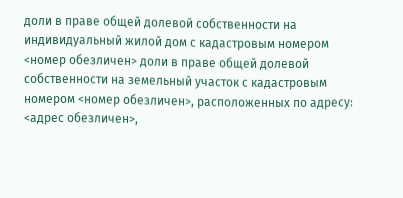доли в праве общей долевой собственности на индивидуальный жилой дом с кадастровым номером <номер обезличен> доли в праве общей долевой собственности на земельный участок с кадастровым номером <номер обезличен>, расположенных по адресу: <адрес обезличен>,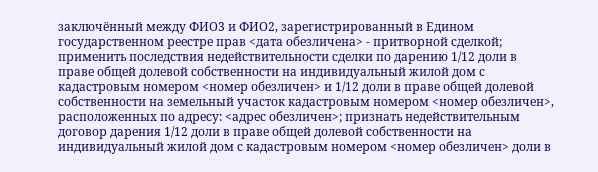заключённый между ФИО3 и ФИО2, зарегистрированный в Едином государственном реестре прав <дата обезличена> - притворной сделкой; применить последствия недействительности сделки по дарению 1/12 доли в праве общей долевой собственности на индивидуальный жилой дом с кадастровым номером <номер обезличен> и 1/12 доли в праве общей долевой собственности на земельный участок кадастровым номером <номер обезличен>, расположенных по адресу: <адрес обезличен>; признать недействительным договор дарения 1/12 доли в праве общей долевой собственности на индивидуальный жилой дом с кадастровым номером <номер обезличен> доли в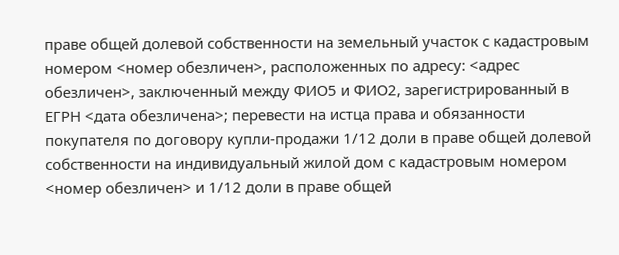праве общей долевой собственности на земельный участок с кадастровым номером <номер обезличен>, расположенных по адресу: <адрес обезличен>, заключенный между ФИО5 и ФИО2, зарегистрированный в ЕГРН <дата обезличена>; перевести на истца права и обязанности покупателя по договору купли-продажи 1/12 доли в праве общей долевой собственности на индивидуальный жилой дом с кадастровым номером <номер обезличен> и 1/12 доли в праве общей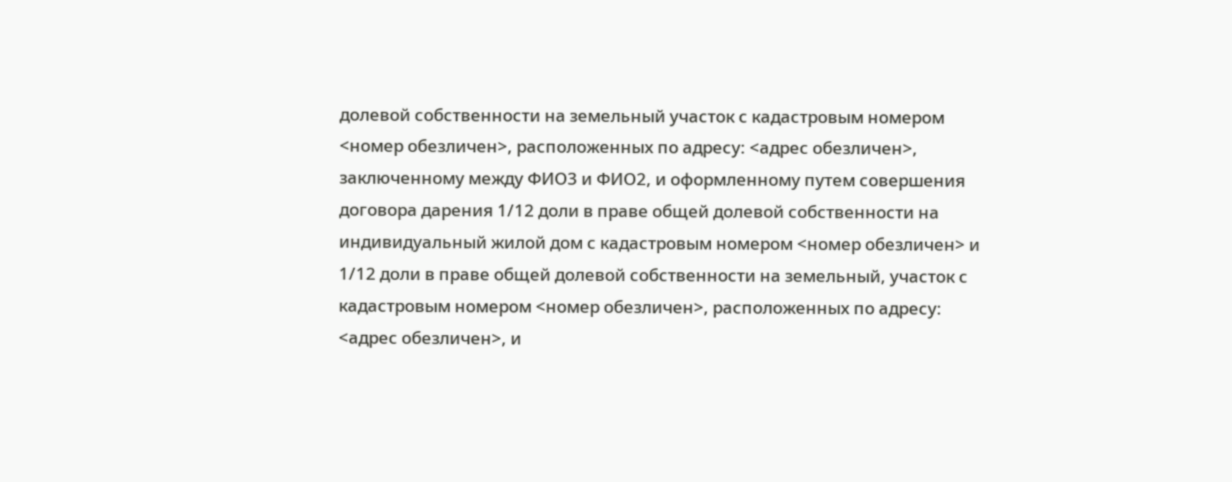долевой собственности на земельный участок с кадастровым номером <номер обезличен>, расположенных по адресу: <адрес обезличен>, заключенному между ФИО3 и ФИО2, и оформленному путем совершения договора дарения 1/12 доли в праве общей долевой собственности на индивидуальный жилой дом с кадастровым номером <номер обезличен> и 1/12 доли в праве общей долевой собственности на земельный, участок с кадастровым номером <номер обезличен>, расположенных по адресу: <адрес обезличен>, и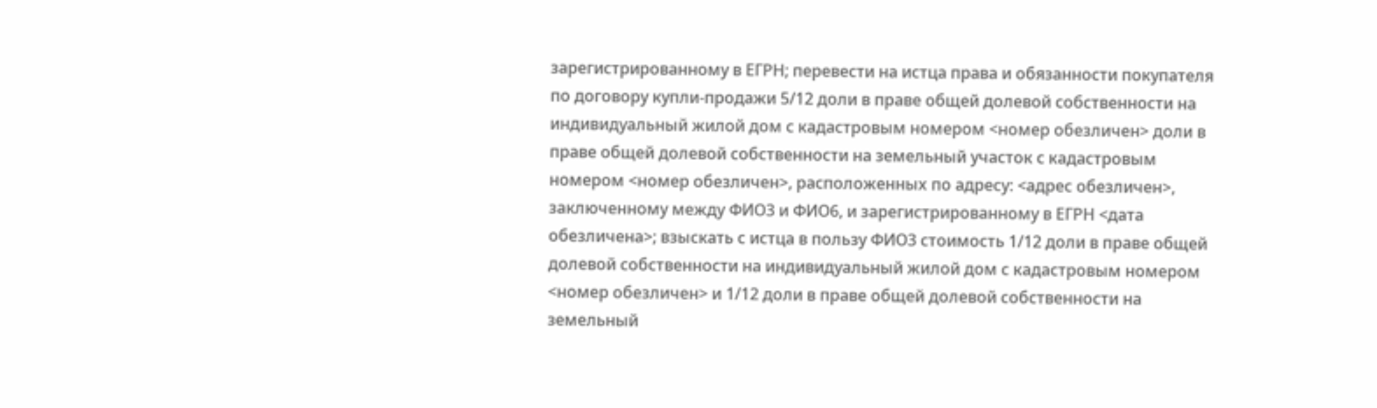зарегистрированному в ЕГРН; перевести на истца права и обязанности покупателя по договору купли-продажи 5/12 доли в праве общей долевой собственности на индивидуальный жилой дом с кадастровым номером <номер обезличен> доли в праве общей долевой собственности на земельный участок с кадастровым номером <номер обезличен>, расположенных по адресу: <адрес обезличен>, заключенному между ФИО3 и ФИО6, и зарегистрированному в ЕГРН <дата обезличена>; взыскать с истца в пользу ФИО3 стоимость 1/12 доли в праве общей долевой собственности на индивидуальный жилой дом с кадастровым номером <номер обезличен> и 1/12 доли в праве общей долевой собственности на земельный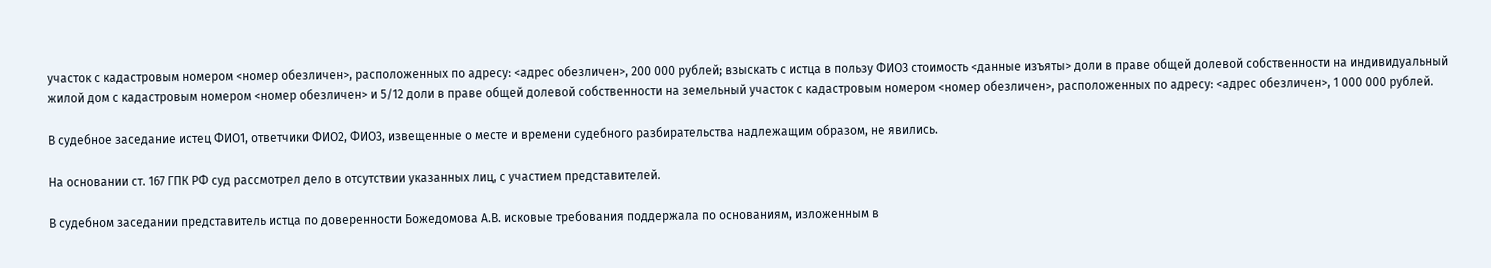участок с кадастровым номером <номер обезличен>, расположенных по адресу: <адрес обезличен>, 200 000 рублей; взыскать с истца в пользу ФИО3 стоимость <данные изъяты> доли в праве общей долевой собственности на индивидуальный жилой дом с кадастровым номером <номер обезличен> и 5/12 доли в праве общей долевой собственности на земельный участок с кадастровым номером <номер обезличен>, расположенных по адресу: <адрес обезличен>, 1 000 000 рублей.

В судебное заседание истец ФИО1, ответчики ФИО2, ФИО3, извещенные о месте и времени судебного разбирательства надлежащим образом, не явились.

На основании ст. 167 ГПК РФ суд рассмотрел дело в отсутствии указанных лиц, с участием представителей.

В судебном заседании представитель истца по доверенности Божедомова А.В. исковые требования поддержала по основаниям, изложенным в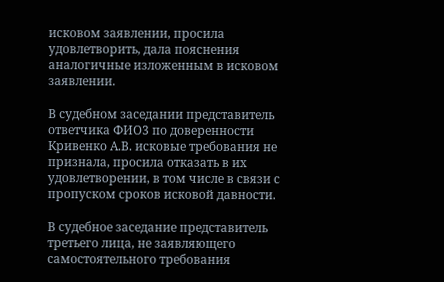исковом заявлении, просила удовлетворить, дала пояснения аналогичные изложенным в исковом заявлении.

В судебном заседании представитель ответчика ФИО3 по доверенности Кривенко А.В. исковые требования не признала, просила отказать в их удовлетворении, в том числе в связи с пропуском сроков исковой давности.

В судебное заседание представитель третьего лица, не заявляющего самостоятельного требования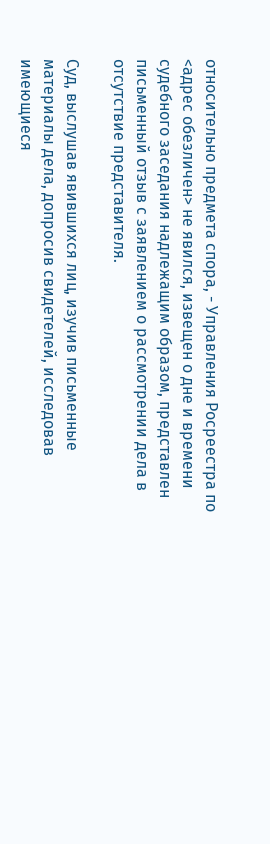относительно предмета спора, - Управления Росреестра по <адрес обезличен> не явился, извещен о дне и времени судебного заседания надлежащим образом, представлен письменный отзыв с заявлением о рассмотрении дела в отсутствие представителя.

Суд, выслушав явившихся лиц, изучив письменные материалы дела, допросив свидетелей, исследовав имеющиеся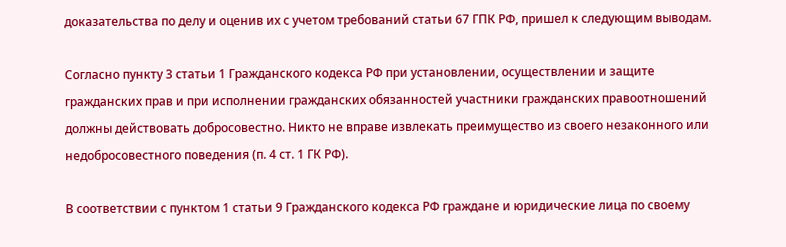доказательства по делу и оценив их с учетом требований статьи 67 ГПК РФ, пришел к следующим выводам.

Согласно пункту 3 статьи 1 Гражданского кодекса РФ при установлении, осуществлении и защите гражданских прав и при исполнении гражданских обязанностей участники гражданских правоотношений должны действовать добросовестно. Никто не вправе извлекать преимущество из своего незаконного или недобросовестного поведения (п. 4 ст. 1 ГК РФ).

В соответствии с пунктом 1 статьи 9 Гражданского кодекса РФ граждане и юридические лица по своему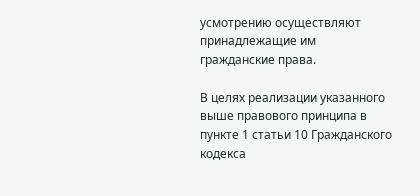усмотрению осуществляют принадлежащие им гражданские права.

В целях реализации указанного выше правового принципа в пункте 1 статьи 10 Гражданского кодекса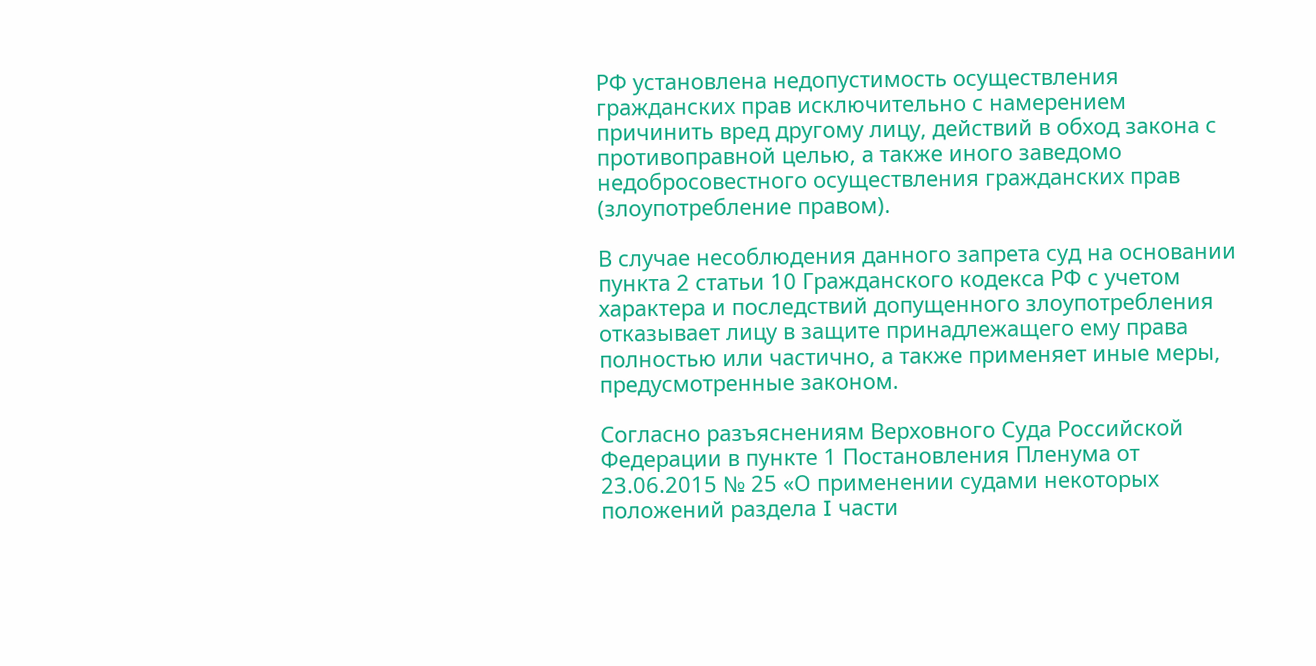РФ установлена недопустимость осуществления гражданских прав исключительно с намерением причинить вред другому лицу, действий в обход закона с противоправной целью, а также иного заведомо недобросовестного осуществления гражданских прав (злоупотребление правом).

В случае несоблюдения данного запрета суд на основании пункта 2 статьи 10 Гражданского кодекса РФ с учетом характера и последствий допущенного злоупотребления отказывает лицу в защите принадлежащего ему права полностью или частично, а также применяет иные меры, предусмотренные законом.

Согласно разъяснениям Верховного Суда Российской Федерации в пункте 1 Постановления Пленума от 23.06.2015 № 25 «О применении судами некоторых положений раздела I части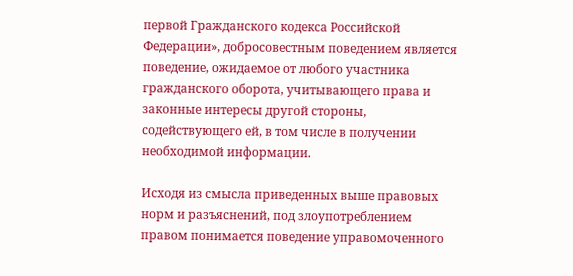первой Гражданского кодекса Российской Федерации», добросовестным поведением является поведение, ожидаемое от любого участника гражданского оборота, учитывающего права и законные интересы другой стороны, содействующего ей, в том числе в получении необходимой информации.

Исходя из смысла приведенных выше правовых норм и разъяснений, под злоупотреблением правом понимается поведение управомоченного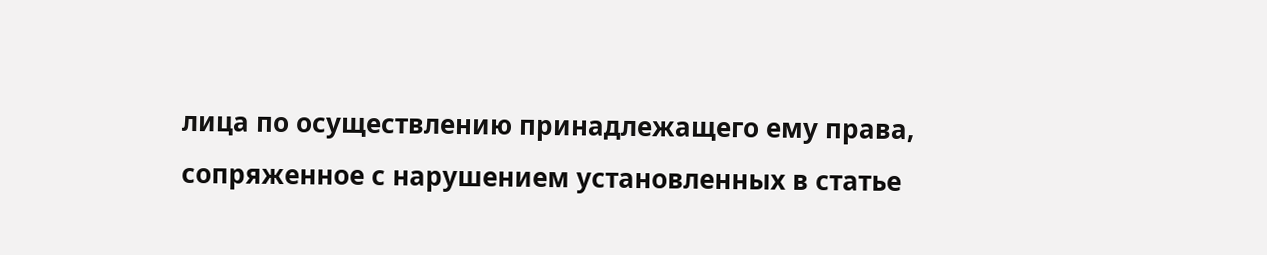лица по осуществлению принадлежащего ему права, сопряженное с нарушением установленных в статье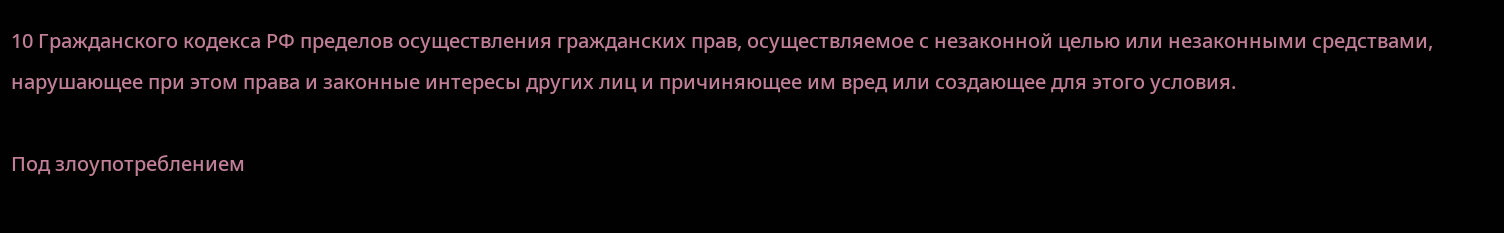10 Гражданского кодекса РФ пределов осуществления гражданских прав, осуществляемое с незаконной целью или незаконными средствами, нарушающее при этом права и законные интересы других лиц и причиняющее им вред или создающее для этого условия.

Под злоупотреблением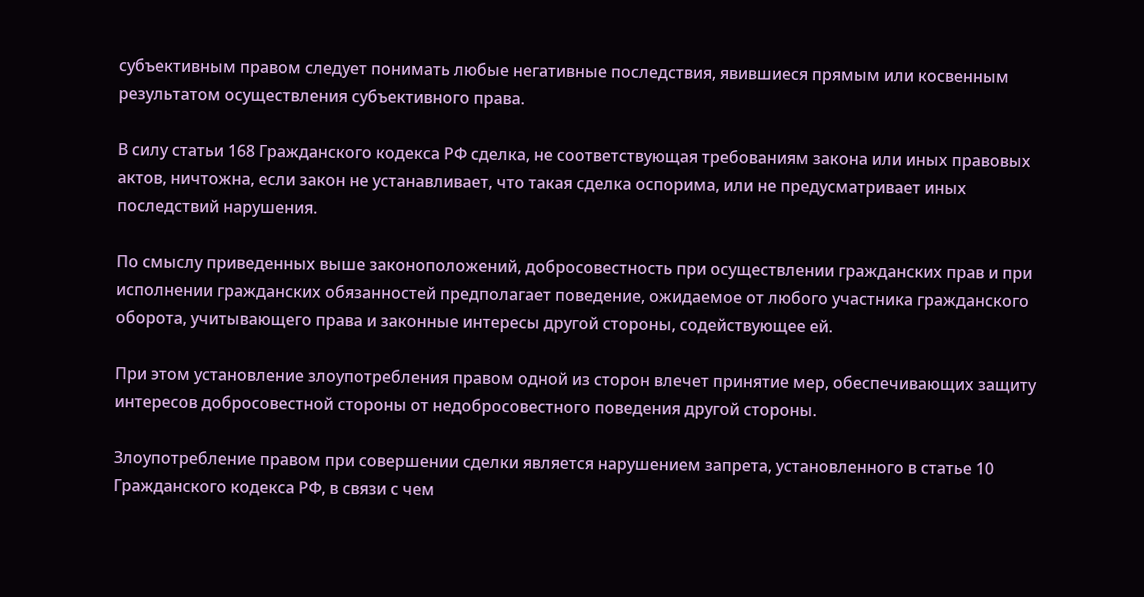субъективным правом следует понимать любые негативные последствия, явившиеся прямым или косвенным результатом осуществления субъективного права.

В силу статьи 168 Гражданского кодекса РФ сделка, не соответствующая требованиям закона или иных правовых актов, ничтожна, если закон не устанавливает, что такая сделка оспорима, или не предусматривает иных последствий нарушения.

По смыслу приведенных выше законоположений, добросовестность при осуществлении гражданских прав и при исполнении гражданских обязанностей предполагает поведение, ожидаемое от любого участника гражданского оборота, учитывающего права и законные интересы другой стороны, содействующее ей.

При этом установление злоупотребления правом одной из сторон влечет принятие мер, обеспечивающих защиту интересов добросовестной стороны от недобросовестного поведения другой стороны.

Злоупотребление правом при совершении сделки является нарушением запрета, установленного в статье 10 Гражданского кодекса РФ, в связи с чем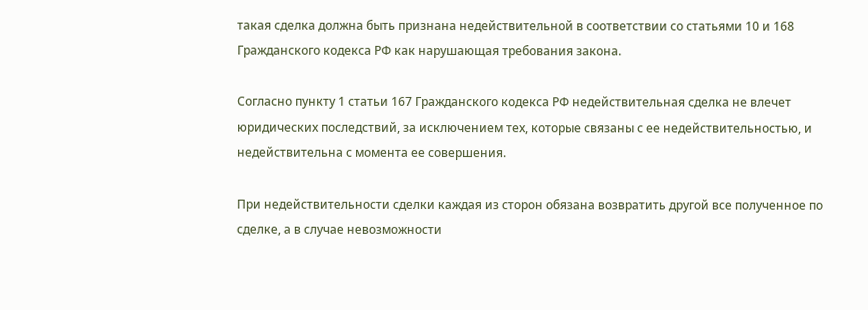такая сделка должна быть признана недействительной в соответствии со статьями 10 и 168 Гражданского кодекса РФ как нарушающая требования закона.

Согласно пункту 1 статьи 167 Гражданского кодекса РФ недействительная сделка не влечет юридических последствий, за исключением тех, которые связаны с ее недействительностью, и недействительна с момента ее совершения.

При недействительности сделки каждая из сторон обязана возвратить другой все полученное по сделке, а в случае невозможности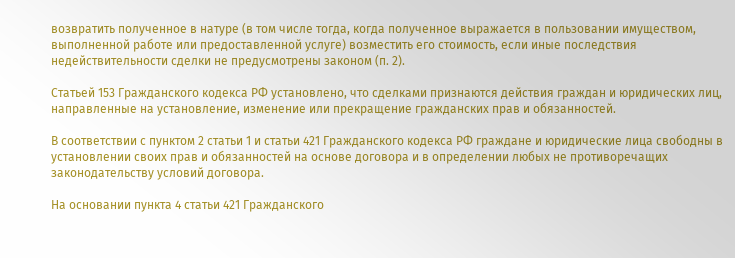возвратить полученное в натуре (в том числе тогда, когда полученное выражается в пользовании имуществом, выполненной работе или предоставленной услуге) возместить его стоимость, если иные последствия недействительности сделки не предусмотрены законом (п. 2).

Статьей 153 Гражданского кодекса РФ установлено, что сделками признаются действия граждан и юридических лиц, направленные на установление, изменение или прекращение гражданских прав и обязанностей.

В соответствии с пунктом 2 статьи 1 и статьи 421 Гражданского кодекса РФ граждане и юридические лица свободны в установлении своих прав и обязанностей на основе договора и в определении любых не противоречащих законодательству условий договора.

На основании пункта 4 статьи 421 Гражданского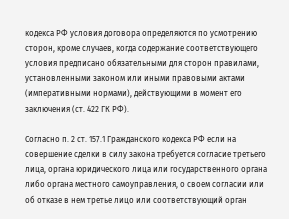кодекса РФ условия договора определяются по усмотрению сторон, кроме случаев, когда содержание соответствующего условия предписано обязательными для сторон правилами, установленными законом или иными правовыми актами (императивными нормами), действующими в момент его заключения (ст. 422 ГК РФ).

Согласно п. 2 ст. 157.1 Гражданского кодекса РФ если на совершение сделки в силу закона требуется согласие третьего лица, органа юридического лица или государственного органа либо органа местного самоуправления, о своем согласии или об отказе в нем третье лицо или соответствующий орган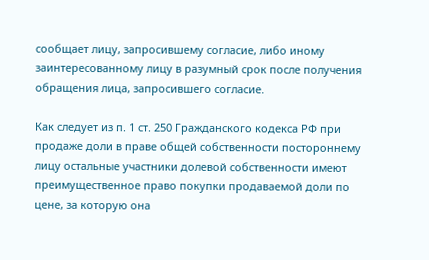сообщает лицу, запросившему согласие, либо иному заинтересованному лицу в разумный срок после получения обращения лица, запросившего согласие.

Как следует из п. 1 ст. 250 Гражданского кодекса РФ при продаже доли в праве общей собственности постороннему лицу остальные участники долевой собственности имеют преимущественное право покупки продаваемой доли по цене, за которую она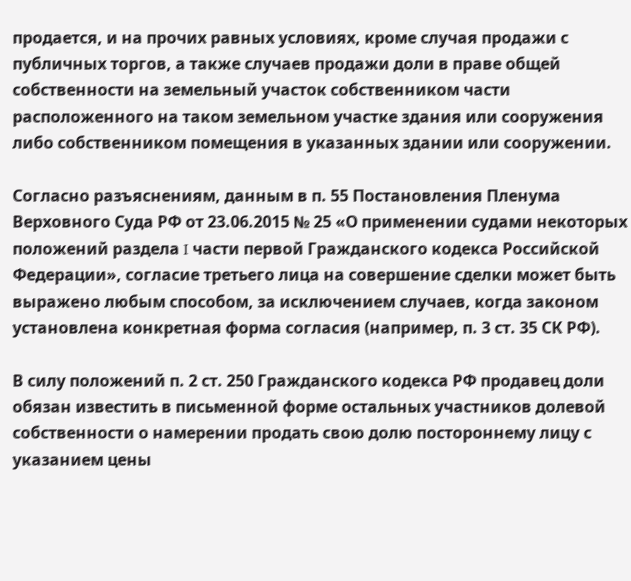продается, и на прочих равных условиях, кроме случая продажи с публичных торгов, а также случаев продажи доли в праве общей собственности на земельный участок собственником части расположенного на таком земельном участке здания или сооружения либо собственником помещения в указанных здании или сооружении.

Согласно разъяснениям, данным в п. 55 Постановления Пленума Верховного Суда РФ от 23.06.2015 № 25 «О применении судами некоторых положений раздела I части первой Гражданского кодекса Российской Федерации», согласие третьего лица на совершение сделки может быть выражено любым способом, за исключением случаев, когда законом установлена конкретная форма согласия (например, п. 3 ст. 35 СК РФ).

В силу положений п. 2 ст. 250 Гражданского кодекса РФ продавец доли обязан известить в письменной форме остальных участников долевой собственности о намерении продать свою долю постороннему лицу с указанием цены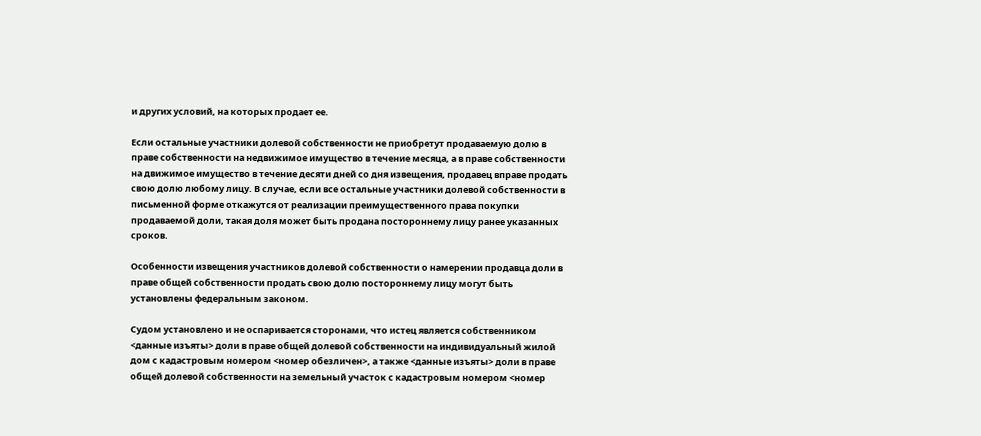и других условий, на которых продает ее.

Если остальные участники долевой собственности не приобретут продаваемую долю в праве собственности на недвижимое имущество в течение месяца, а в праве собственности на движимое имущество в течение десяти дней со дня извещения, продавец вправе продать свою долю любому лицу. В случае, если все остальные участники долевой собственности в письменной форме откажутся от реализации преимущественного права покупки продаваемой доли, такая доля может быть продана постороннему лицу ранее указанных сроков.

Особенности извещения участников долевой собственности о намерении продавца доли в праве общей собственности продать свою долю постороннему лицу могут быть установлены федеральным законом.

Судом установлено и не оспаривается сторонами, что истец является собственником <данные изъяты> доли в праве общей долевой собственности на индивидуальный жилой дом с кадастровым номером <номер обезличен>, а также <данные изъяты> доли в праве общей долевой собственности на земельный участок с кадастровым номером <номер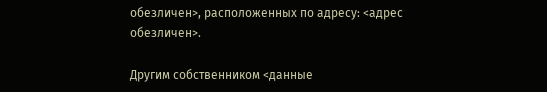обезличен>, расположенных по адресу: <адрес обезличен>.

Другим собственником <данные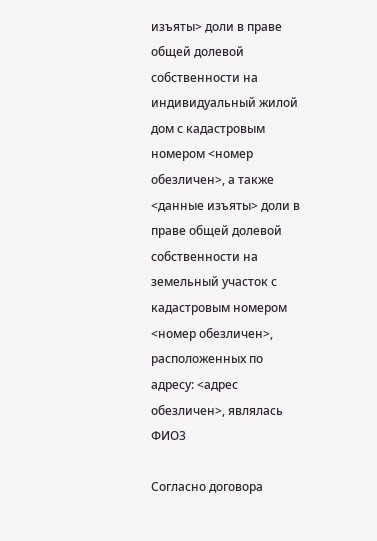изъяты> доли в праве общей долевой собственности на индивидуальный жилой дом с кадастровым номером <номер обезличен>, а также <данные изъяты> доли в праве общей долевой собственности на земельный участок с кадастровым номером <номер обезличен>, расположенных по адресу: <адрес обезличен>, являлась ФИО3

Согласно договора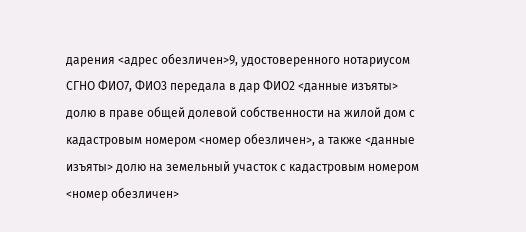дарения <адрес обезличен>9, удостоверенного нотариусом СГНО ФИО7, ФИО3 передала в дар ФИО2 <данные изъяты> долю в праве общей долевой собственности на жилой дом с кадастровым номером <номер обезличен>, а также <данные изъяты> долю на земельный участок с кадастровым номером <номер обезличен>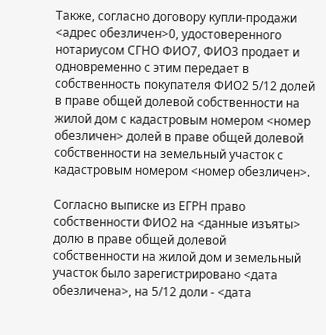Также, согласно договору купли-продажи <адрес обезличен>0, удостоверенного нотариусом СГНО ФИО7, ФИО3 продает и одновременно с этим передает в собственность покупателя ФИО2 5/12 долей в праве общей долевой собственности на жилой дом с кадастровым номером <номер обезличен> долей в праве общей долевой собственности на земельный участок с кадастровым номером <номер обезличен>.

Согласно выписке из ЕГРН право собственности ФИО2 на <данные изъяты> долю в праве общей долевой собственности на жилой дом и земельный участок было зарегистрировано <дата обезличена>, на 5/12 доли - <дата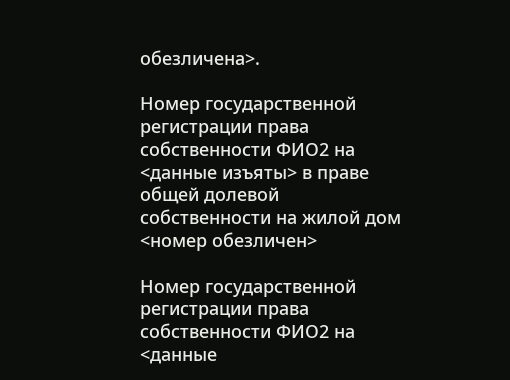обезличена>.

Номер государственной регистрации права собственности ФИО2 на <данные изъяты> в праве общей долевой собственности на жилой дом <номер обезличен>

Номер государственной регистрации права собственности ФИО2 на <данные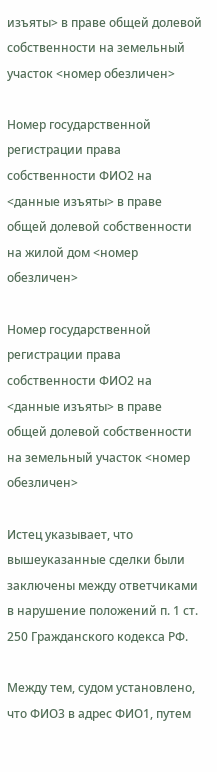изъяты> в праве общей долевой собственности на земельный участок <номер обезличен>

Номер государственной регистрации права собственности ФИО2 на <данные изъяты> в праве общей долевой собственности на жилой дом <номер обезличен>

Номер государственной регистрации права собственности ФИО2 на <данные изъяты> в праве общей долевой собственности на земельный участок <номер обезличен>

Истец указывает, что вышеуказанные сделки были заключены между ответчиками в нарушение положений п. 1 ст. 250 Гражданского кодекса РФ.

Между тем, судом установлено, что ФИО3 в адрес ФИО1, путем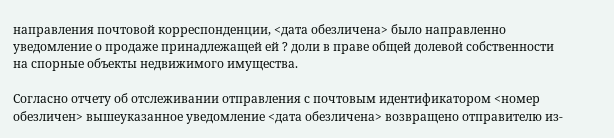направления почтовой корреспонденции, <дата обезличена> было направленно уведомление о продаже принадлежащей ей ? доли в праве общей долевой собственности на спорные объекты недвижимого имущества.

Согласно отчету об отслеживании отправления с почтовым идентификатором <номер обезличен> вышеуказанное уведомление <дата обезличена> возвращено отправителю из-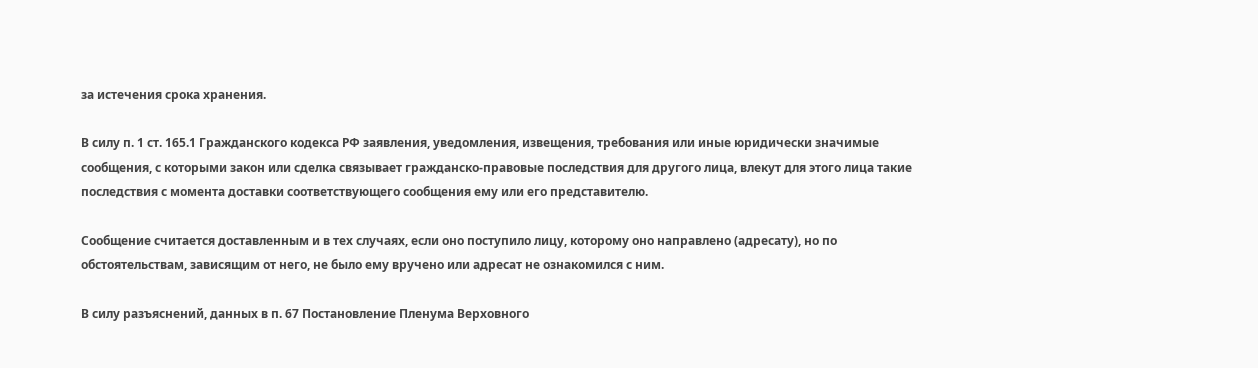за истечения срока хранения.

В силу п. 1 ст. 165.1 Гражданского кодекса РФ заявления, уведомления, извещения, требования или иные юридически значимые сообщения, с которыми закон или сделка связывает гражданско-правовые последствия для другого лица, влекут для этого лица такие последствия с момента доставки соответствующего сообщения ему или его представителю.

Сообщение считается доставленным и в тех случаях, если оно поступило лицу, которому оно направлено (адресату), но по обстоятельствам, зависящим от него, не было ему вручено или адресат не ознакомился с ним.

В силу разъяснений, данных в п. 67 Постановление Пленума Верховного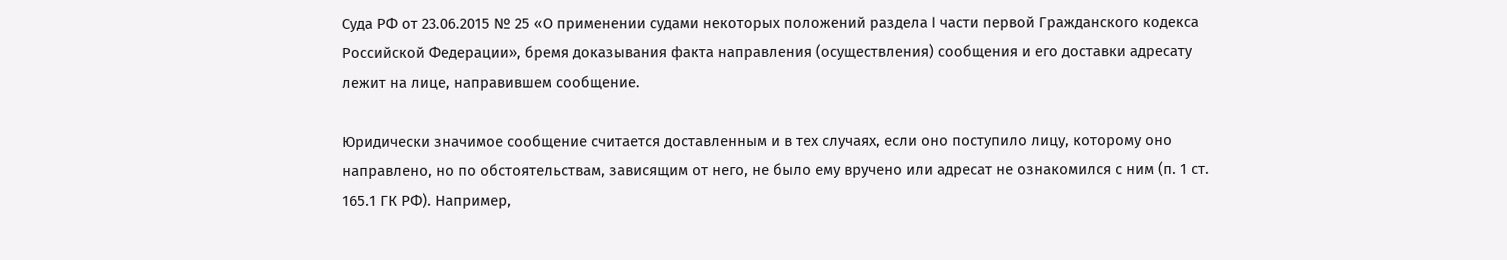Суда РФ от 23.06.2015 № 25 «О применении судами некоторых положений раздела I части первой Гражданского кодекса Российской Федерации», бремя доказывания факта направления (осуществления) сообщения и его доставки адресату лежит на лице, направившем сообщение.

Юридически значимое сообщение считается доставленным и в тех случаях, если оно поступило лицу, которому оно направлено, но по обстоятельствам, зависящим от него, не было ему вручено или адресат не ознакомился с ним (п. 1 ст. 165.1 ГК РФ). Например,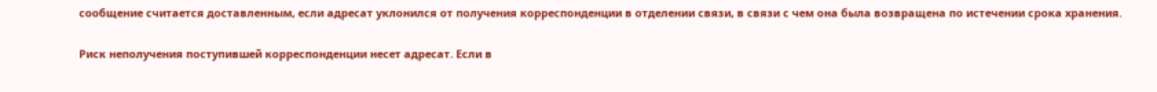сообщение считается доставленным, если адресат уклонился от получения корреспонденции в отделении связи, в связи с чем она была возвращена по истечении срока хранения.

Риск неполучения поступившей корреспонденции несет адресат. Если в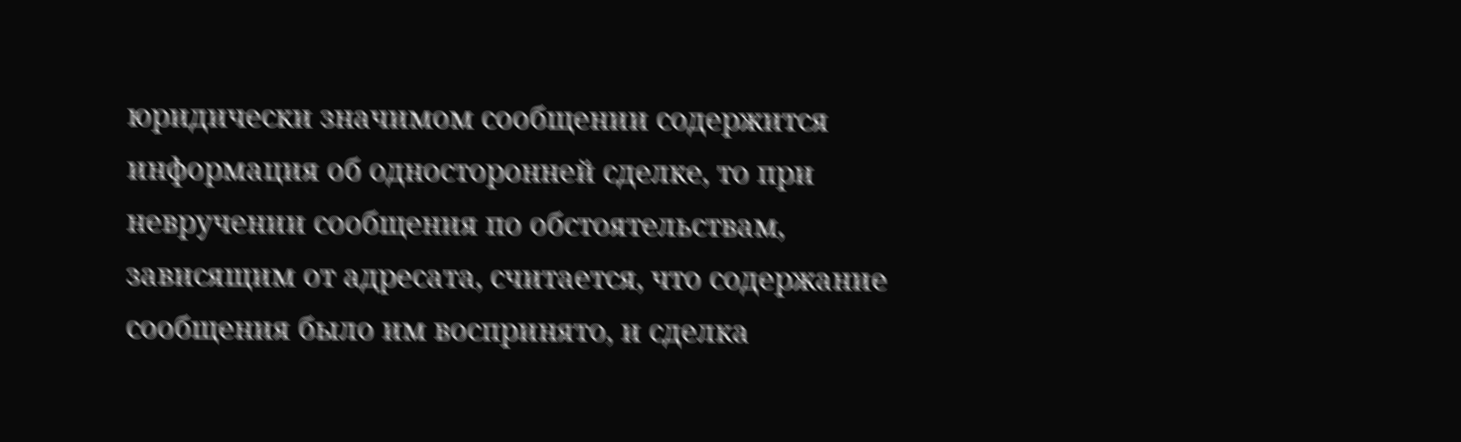юридически значимом сообщении содержится информация об односторонней сделке, то при невручении сообщения по обстоятельствам, зависящим от адресата, считается, что содержание сообщения было им воспринято, и сделка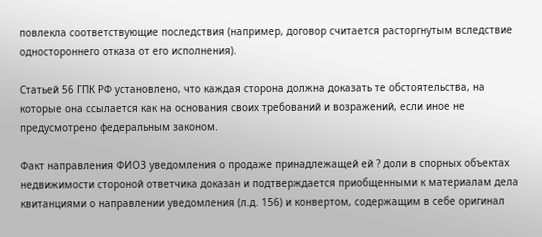повлекла соответствующие последствия (например, договор считается расторгнутым вследствие одностороннего отказа от его исполнения).

Статьей 56 ГПК РФ установлено, что каждая сторона должна доказать те обстоятельства, на которые она ссылается как на основания своих требований и возражений, если иное не предусмотрено федеральным законом.

Факт направления ФИО3 уведомления о продаже принадлежащей ей ? доли в спорных объектах недвижимости стороной ответчика доказан и подтверждается приобщенными к материалам дела квитанциями о направлении уведомления (л.д. 156) и конвертом, содержащим в себе оригинал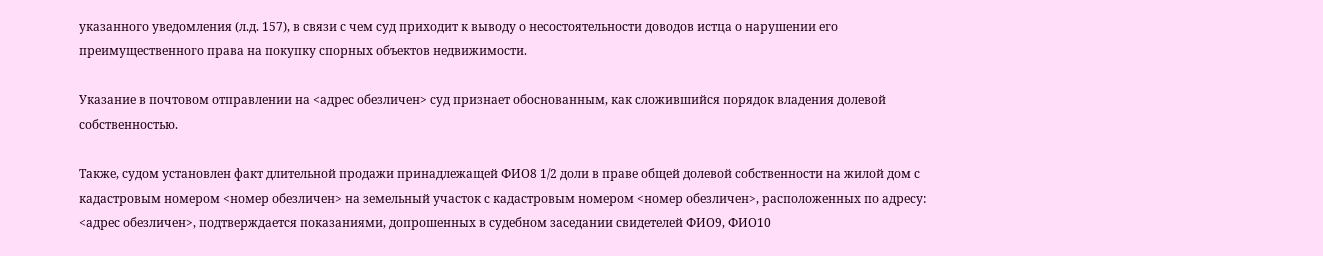указанного уведомления (л.д. 157), в связи с чем суд приходит к выводу о несостоятельности доводов истца о нарушении его преимущественного права на покупку спорных объектов недвижимости.

Указание в почтовом отправлении на <адрес обезличен> суд признает обоснованным, как сложившийся порядок владения долевой собственностью.

Также, судом установлен факт длительной продажи принадлежащей ФИО8 1/2 доли в праве общей долевой собственности на жилой дом с кадастровым номером <номер обезличен> на земельный участок с кадастровым номером <номер обезличен>, расположенных по адресу: <адрес обезличен>, подтверждается показаниями, допрошенных в судебном заседании свидетелей ФИО9, ФИО10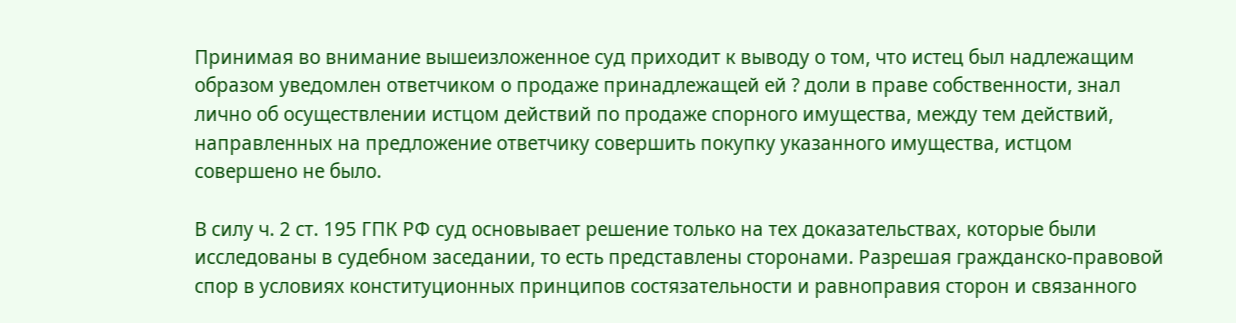Принимая во внимание вышеизложенное суд приходит к выводу о том, что истец был надлежащим образом уведомлен ответчиком о продаже принадлежащей ей ? доли в праве собственности, знал лично об осуществлении истцом действий по продаже спорного имущества, между тем действий, направленных на предложение ответчику совершить покупку указанного имущества, истцом совершено не было.

В силу ч. 2 ст. 195 ГПК РФ суд основывает решение только на тех доказательствах, которые были исследованы в судебном заседании, то есть представлены сторонами. Разрешая гражданско-правовой спор в условиях конституционных принципов состязательности и равноправия сторон и связанного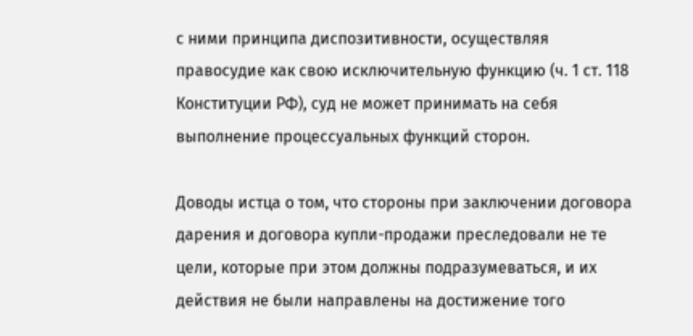с ними принципа диспозитивности, осуществляя правосудие как свою исключительную функцию (ч. 1 ст. 118 Конституции РФ), суд не может принимать на себя выполнение процессуальных функций сторон.

Доводы истца о том, что стороны при заключении договора дарения и договора купли-продажи преследовали не те цели, которые при этом должны подразумеваться, и их действия не были направлены на достижение того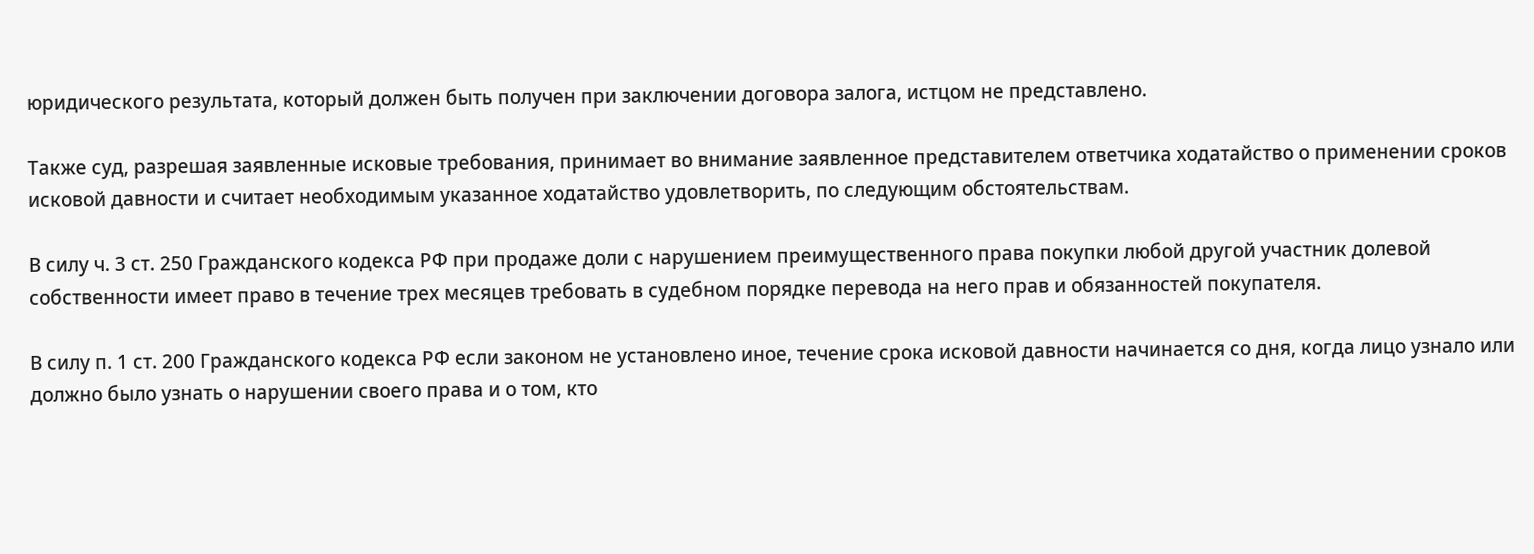юридического результата, который должен быть получен при заключении договора залога, истцом не представлено.

Также суд, разрешая заявленные исковые требования, принимает во внимание заявленное представителем ответчика ходатайство о применении сроков исковой давности и считает необходимым указанное ходатайство удовлетворить, по следующим обстоятельствам.

В силу ч. 3 ст. 250 Гражданского кодекса РФ при продаже доли с нарушением преимущественного права покупки любой другой участник долевой собственности имеет право в течение трех месяцев требовать в судебном порядке перевода на него прав и обязанностей покупателя.

В силу п. 1 ст. 200 Гражданского кодекса РФ если законом не установлено иное, течение срока исковой давности начинается со дня, когда лицо узнало или должно было узнать о нарушении своего права и о том, кто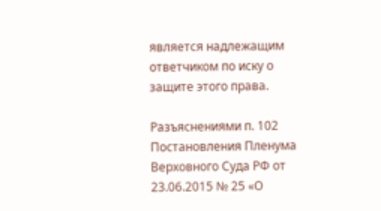является надлежащим ответчиком по иску о защите этого права.

Разъяснениями п. 102 Постановления Пленума Верховного Суда РФ от 23.06.2015 № 25 «О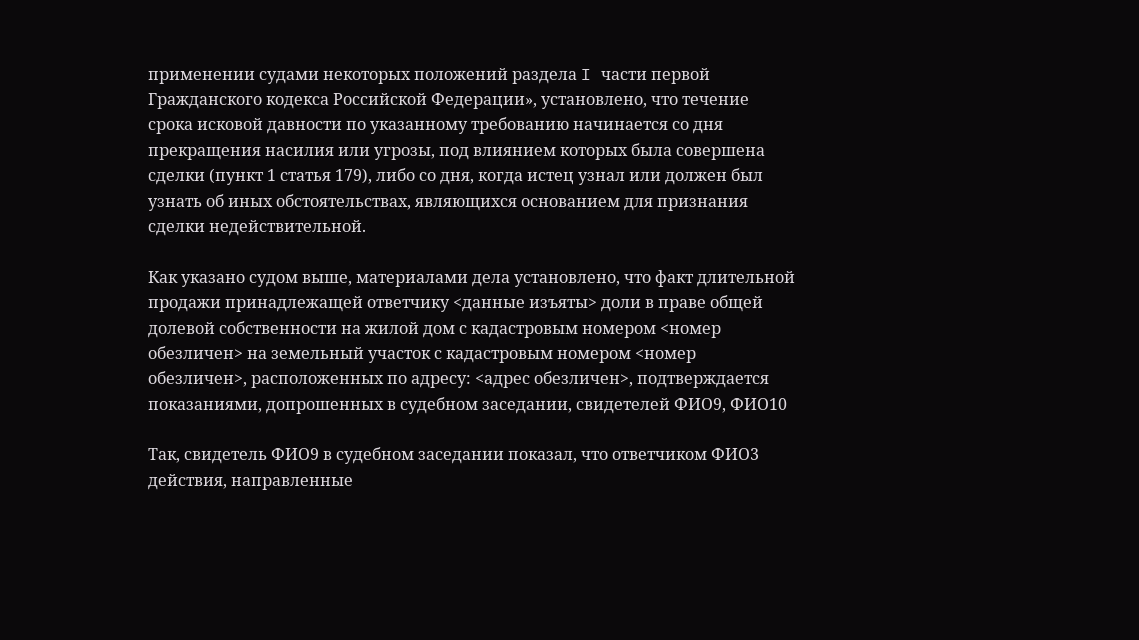применении судами некоторых положений раздела I части первой Гражданского кодекса Российской Федерации», установлено, что течение срока исковой давности по указанному требованию начинается со дня прекращения насилия или угрозы, под влиянием которых была совершена сделки (пункт 1 статья 179), либо со дня, когда истец узнал или должен был узнать об иных обстоятельствах, являющихся основанием для признания сделки недействительной.

Как указано судом выше, материалами дела установлено, что факт длительной продажи принадлежащей ответчику <данные изъяты> доли в праве общей долевой собственности на жилой дом с кадастровым номером <номер обезличен> на земельный участок с кадастровым номером <номер обезличен>, расположенных по адресу: <адрес обезличен>, подтверждается показаниями, допрошенных в судебном заседании, свидетелей ФИО9, ФИО10

Так, свидетель ФИО9 в судебном заседании показал, что ответчиком ФИО3 действия, направленные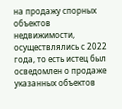на продажу спорных объектов недвижимости, осуществлялись с 2022 года, то есть истец был осведомлен о продаже указанных объектов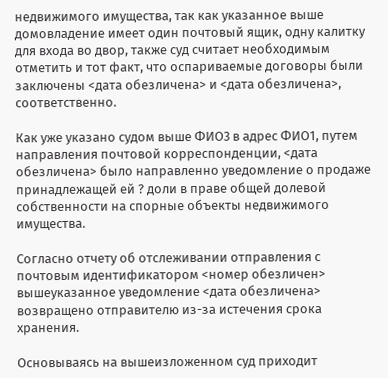недвижимого имущества, так как указанное выше домовладение имеет один почтовый ящик, одну калитку для входа во двор, также суд считает необходимым отметить и тот факт, что оспариваемые договоры были заключены <дата обезличена> и <дата обезличена>, соответственно.

Как уже указано судом выше ФИО3 в адрес ФИО1, путем направления почтовой корреспонденции, <дата обезличена> было направленно уведомление о продаже принадлежащей ей ? доли в праве общей долевой собственности на спорные объекты недвижимого имущества.

Согласно отчету об отслеживании отправления с почтовым идентификатором <номер обезличен> вышеуказанное уведомление <дата обезличена> возвращено отправителю из-за истечения срока хранения.

Основываясь на вышеизложенном суд приходит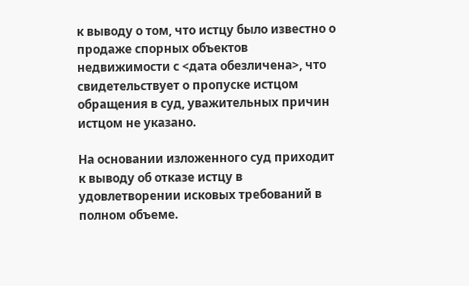к выводу о том, что истцу было известно о продаже спорных объектов недвижимости с <дата обезличена>, что свидетельствует о пропуске истцом обращения в суд, уважительных причин истцом не указано.

На основании изложенного суд приходит к выводу об отказе истцу в удовлетворении исковых требований в полном объеме.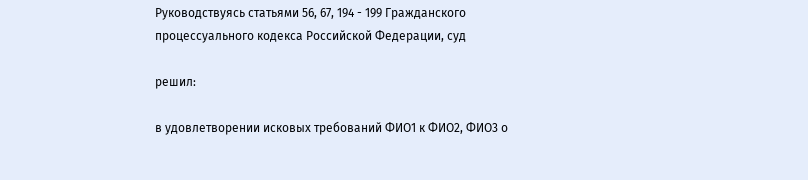Руководствуясь статьями 56, 67, 194 - 199 Гражданского процессуального кодекса Российской Федерации, суд

решил:

в удовлетворении исковых требований ФИО1 к ФИО2, ФИО3 о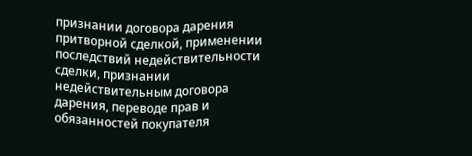признании договора дарения притворной сделкой, применении последствий недействительности сделки, признании недействительным договора дарения, переводе прав и обязанностей покупателя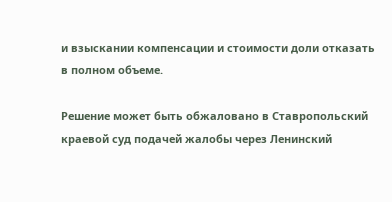и взыскании компенсации и стоимости доли отказать в полном объеме.

Решение может быть обжаловано в Ставропольский краевой суд подачей жалобы через Ленинский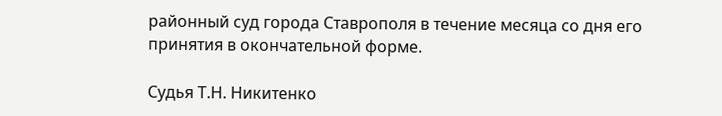районный суд города Ставрополя в течение месяца со дня его принятия в окончательной форме.

Судья Т.Н. Никитенко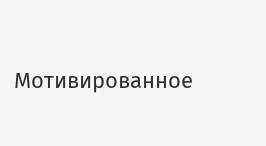Мотивированное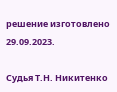решение изготовлено 29.09.2023.

Судья Т.Н. Никитенко